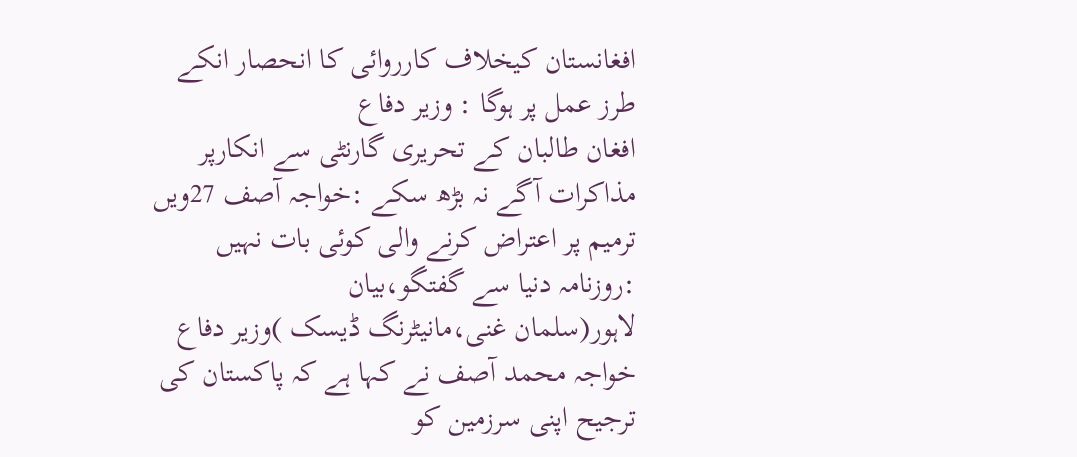افغانستان کیخلاف کارروائی کا انحصار انکے طرز عمل پر ہوگا : وزیر دفاع
افغان طالبان کے تحریری گارنٹی سے انکارپر مذاکرات آگے نہ بڑھ سکے :خواجہ آصف 27ویں ترمیم پر اعتراض کرنے والی کوئی بات نہیں :روزنامہ دنیا سے گفتگو،بیان
لاہور(سلمان غنی،مانیٹرنگ ڈیسک )وزیر دفاع خواجہ محمد آصف نے کہا ہے کہ پاکستان کی ترجیح اپنی سرزمین کو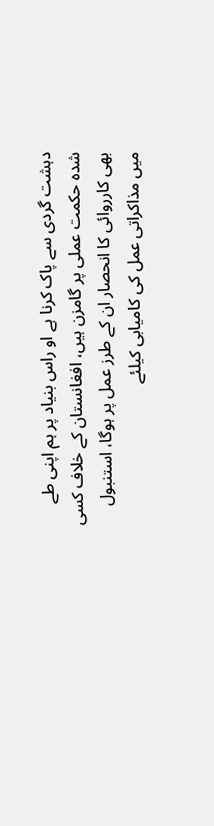دہشت گردی سے پاک کرنا ہے او راس بنیاد پر ہم اپنی طے شدہ حکمت عملی پر گامزن ہیں، افغانستان کے خلاف کسی بھی کارروائی کا انحصار ان کے طرز عمل پر ہوگا، استنبول میں مذاکراتی عمل کی کامیابی کیلئے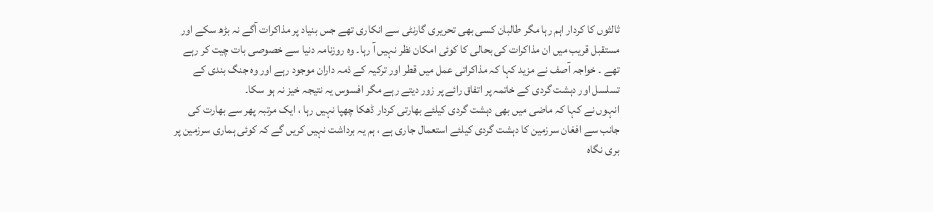ثالثوں کا کردار اہم رہا مگر طالبان کسی بھی تحریری گارنٹی سے انکاری تھے جس بنیاد پر مذاکرات آگے نہ بڑھ سکے اور مستقبل قریب میں ان مذاکرات کی بحالی کا کوئی امکان نظر نہیں آ رہا۔ وہ روزنامہ دنیا سے خصوصی بات چیت کر رہے تھے ۔ خواجہ آصف نے مزید کہا کہ مذاکراتی عمل میں قطر اور ترکیہ کے ذمہ داران موجود رہے اور وہ جنگ بندی کے تسلسل اور دہشت گردی کے خاتمہ پر اتفاق رائے پر زور دیتے رہے مگر افسوس یہ نتیجہ خیز نہ ہو سکا۔
انہوں نے کہا کہ ماضی میں بھی دہشت گردی کیلئے بھارتی کردار ڈھکا چھپا نہیں رہا ، ایک مرتبہ پھر سے بھارت کی جانب سے افغان سرزمین کا دہشت گردی کیلئے استعمال جاری ہے ، ہم یہ برداشت نہیں کریں گے کہ کوئی ہماری سرزمین پر بری نگاہ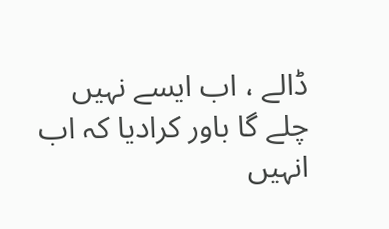ڈالے ، اب ایسے نہیں چلے گا باور کرادیا کہ اب انہیں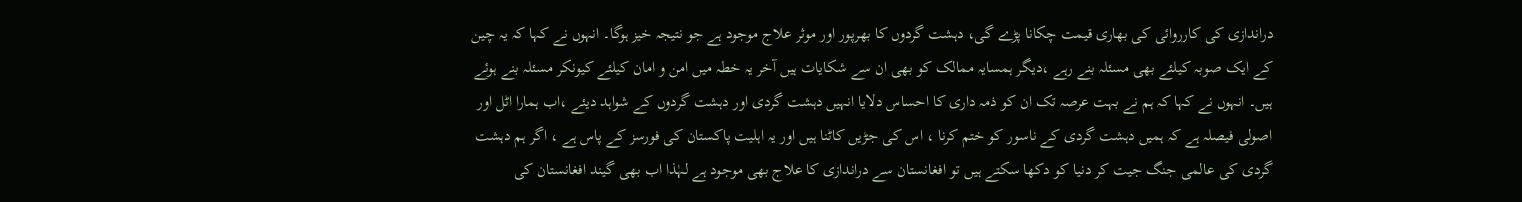دراندازی کی کارروائی کی بھاری قیمت چکانا پڑے گی، دہشت گردوں کا بھرپور اور موثر علاج موجود ہے جو نتیجہ خیز ہوگا۔ انہوں نے کہا کہ یہ چین کے ایک صوبہ کیلئے بھی مسئلہ بنے رہے ،دیگر ہمسایہ ممالک کو بھی ان سے شکایات ہیں آخر یہ خطہ میں امن و امان کیلئے کیونکر مسئلہ بنے ہوئے ہیں۔ انہوں نے کہا کہ ہم نے بہت عرصہ تک ان کو ذمہ داری کا احساس دلایا انہیں دہشت گردی اور دہشت گردوں کے شواہد دیئے ،اب ہمارا اٹل اور اصولی فیصلہ ہے کہ ہمیں دہشت گردی کے ناسور کو ختم کرنا ، اس کی جڑیں کاٹنا ہیں اور یہ اہلیت پاکستان کی فورسز کے پاس ہے ، اگر ہم دہشت گردی کی عالمی جنگ جیت کر دنیا کو دکھا سکتے ہیں تو افغانستان سے دراندازی کا علاج بھی موجود ہے لہٰذا اب بھی گیند افغانستان کی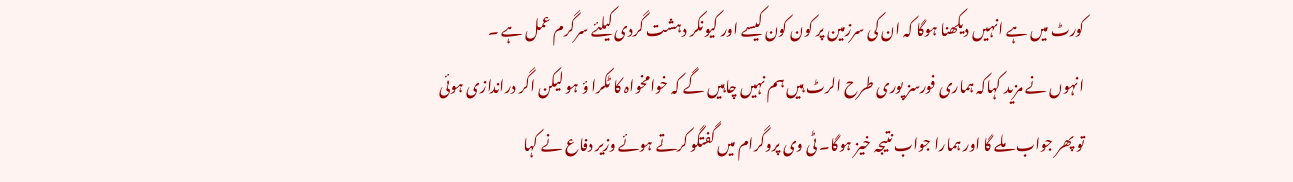کورٹ میں ہے انہیں دیکھنا ہوگا کہ ان کی سرزمین پر کون کون کیسے اور کیونکر دہشت گردی کیلئے سرگرم عمل ہے ۔
انہوں نے مزید کہاکہ ہماری فورسز پوری طرح الرٹ ہیں ہم نہیں چاہیں گے کہ خوامخواہ کا ٹکرا ؤ ہو لیکن اگر دراندازی ہوئی تو پھر جواب ملے گا اور ہمارا جواب نتیجہ خیز ہوگا۔ ٹی وی پروگرام میں گفتگو کرتے ہوئے وزیر دفاع نے کہا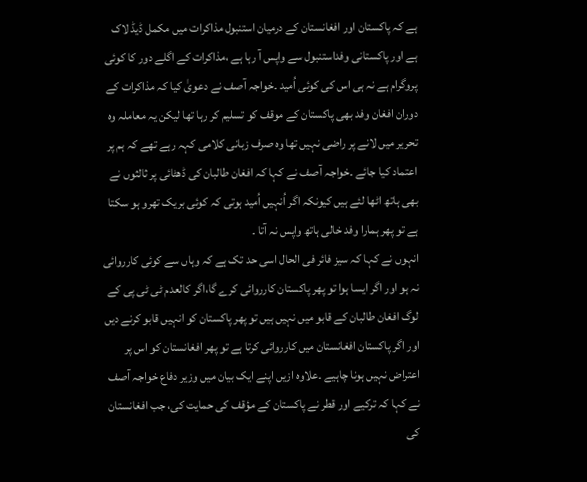ہے کہ پاکستان اور افغانستان کے درمیان استنبول مذاکرات میں مکمل ڈیڈ لاک ہے اور پاکستانی وفداستنبول سے واپس آ رہا ہے ،مذاکرات کے اگلے دور کا کوئی پروگرام ہے نہ ہی اس کی کوئی اُمید ۔خواجہ آصف نے دعویٰ کیا کہ مذاکرات کے دوران افغان وفد بھی پاکستان کے موقف کو تسلیم کر رہا تھا لیکن یہ معاملہ وہ تحریر میں لانے پر راضی نہیں تھا وہ صرف زبانی کلامی کہہ رہے تھے کہ ہم پر اعتماد کیا جائے ۔خواجہ آصف نے کہا کہ افغان طالبان کی ڈھٹائی پر ثالثوں نے بھی ہاتھ اٹھا لئے ہیں کیونکہ اگر اُنہیں اُمید ہوتی کہ کوئی بریک تھرو ہو سکتا ہے تو پھر ہمارا وفد خالی ہاتھ واپس نہ آتا ۔
انہوں نے کہا کہ سیز فائر فی الحال اسی حد تک ہے کہ وہاں سے کوئی کارروائی نہ ہو اور اگر ایسا ہوا تو پھر پاکستان کارروائی کرے گا،اگر کالعدم ٹی ٹی پی کے لوگ افغان طالبان کے قابو میں نہیں ہیں تو پھر پاکستان کو انہیں قابو کرنے دیں اور اگر پاکستان افغانستان میں کارروائی کرتا ہے تو پھر افغانستان کو اس پر اعتراض نہیں ہونا چاہیے ۔علاوہ ازیں اپنے ایک بیان میں وزیر دفاع خواجہ آصف نے کہا کہ ترکیے اور قطر نے پاکستان کے مؤقف کی حمایت کی، جب افغانستان کی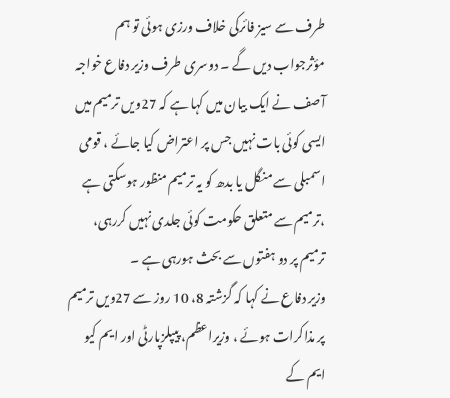طرف سے سیز فائرکی خلاف ورزی ہوئی تو ہم مؤثرجواب دیں گے ۔ دوسری طرف وزیر دفاع خواجہ آصف نے ایک بیان میں کہا ہے کہ 27ویں ترمیم میں ایسی کوئی بات نہیں جس پر اعتراض کیا جائے ، قومی اسمبلی سے منگل یا بدھ کو یہ ترمیم منظور ہوسکتی ہے ،ترمیم سے متعلق حکومت کوئی جلدی نہیں کررہی، ترمیم پر دو ہفتوں سے بحث ہورہی ہے ۔
وزیر دفاع نے کہا کہ گزشتہ 8، 10 روز سے 27ویں ترمیم پر مذاکرات ہوئے ، وزیراعظم، پیپلزپارٹی اور ایم کیو ایم کے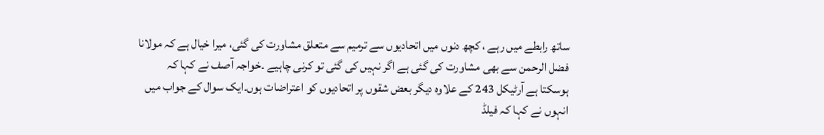ساتھ رابطے میں رہے ، کچھ دنوں میں اتحادیوں سے ترمیم سے متعلق مشاورت کی گئی، میرا خیال ہے کہ مولانا فضل الرحمن سے بھی مشاورت کی گئی ہے اگر نہیں کی گئی تو کرنی چاہیے ۔خواجہ آصف نے کہا کہ ہوسکتا ہے آرٹیکل 243 کے علاوہ دیگر بعض شقوں پر اتحادیوں کو اعتراضات ہوں۔ایک سوال کے جواب میں انہوں نے کہا کہ فیلڈ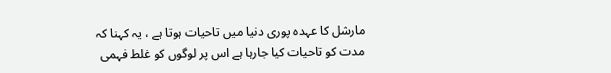مارشل کا عہدہ پوری دنیا میں تاحیات ہوتا ہے ، یہ کہنا کہ مدت کو تاحیات کیا جارہا ہے اس پر لوگوں کو غلط فہمی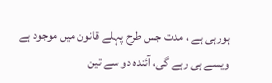ہورہی ہے ، مدت جس طرح پہلے قانون میں موجود ہے ویسے ہی رہے گی، آئندہ دو سے تین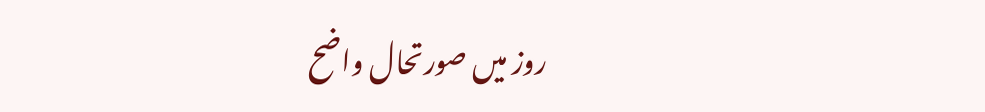روز میں صورتحال واضح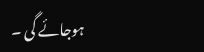ہوجائے گی ۔